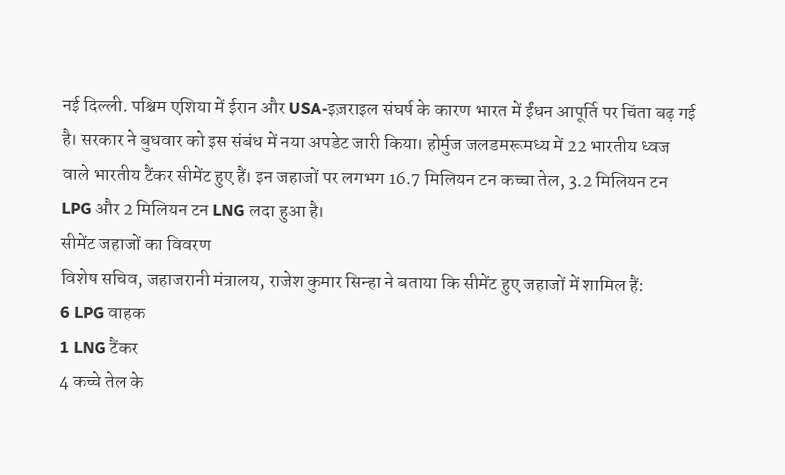नई दिल्ली. पश्चिम एशिया में ईरान और USA-इज़राइल संघर्ष के कारण भारत में ईंधन आपूर्ति पर चिंता बढ़ गई है। सरकार ने बुधवार को इस संबंध में नया अपडेट जारी किया। होर्मुज जलडमरूमध्य में 22 भारतीय ध्वज वाले भारतीय टैंकर सीमेंट हुए हैं। इन जहाजों पर लगभग 16.7 मिलियन टन कच्चा तेल, 3.2 मिलियन टन LPG और 2 मिलियन टन LNG लदा हुआ है।
सीमेंट जहाजों का विवरण
विशेष सचिव, जहाजरानी मंत्रालय, राजेश कुमार सिन्हा ने बताया कि सीमेंट हुए जहाजों में शामिल हैं:
6 LPG वाहक
1 LNG टैंकर
4 कच्चे तेल के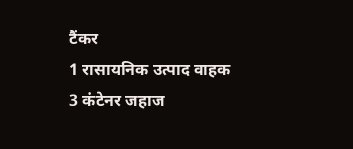टैंकर
1 रासायनिक उत्पाद वाहक
3 कंटेनर जहाज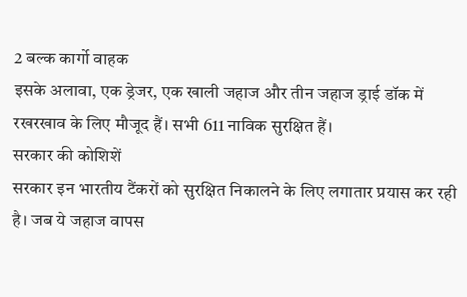2 बल्क कार्गो वाहक
इसके अलावा, एक ड्रेजर, एक खाली जहाज और तीन जहाज ड्राई डॉक में रखरखाव के लिए मौजूद हैं। सभी 611 नाविक सुरक्षित हैं।
सरकार की कोशिशें
सरकार इन भारतीय टैंकरों को सुरक्षित निकालने के लिए लगातार प्रयास कर रही है। जब ये जहाज वापस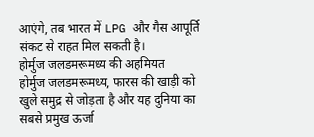आएंगे, तब भारत में LPG और गैस आपूर्ति संकट से राहत मिल सकती है।
होर्मुज जलडमरूमध्य की अहमियत
होर्मुज जलडमरूमध्य, फारस की खाड़ी को खुले समुद्र से जोड़ता है और यह दुनिया का सबसे प्रमुख ऊर्जा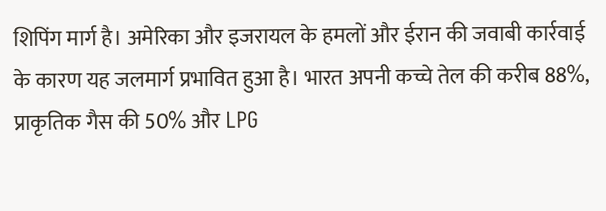शिपिंग मार्ग है। अमेरिका और इजरायल के हमलों और ईरान की जवाबी कार्रवाई के कारण यह जलमार्ग प्रभावित हुआ है। भारत अपनी कच्चे तेल की करीब 88%, प्राकृतिक गैस की 50% और LPG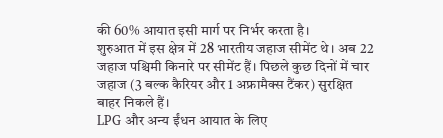की 60% आयात इसी मार्ग पर निर्भर करता है।
शुरुआत में इस क्षेत्र में 28 भारतीय जहाज सीमेंट थे। अब 22 जहाज पश्चिमी किनारे पर सीमेंट हैं। पिछले कुछ दिनों में चार जहाज (3 बल्क कैरियर और 1 अफ्रामैक्स टैंकर) सुरक्षित बाहर निकले हैं।
LPG और अन्य ईंधन आयात के लिए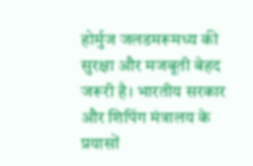होर्मुज जलडमरूमध्य की सुरक्षा और मजबूती बेहद जरूरी है। भारतीय सरकार और शिपिंग मंत्रालय के प्रयासों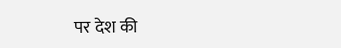पर देश की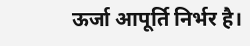ऊर्जा आपूर्ति निर्भर है।